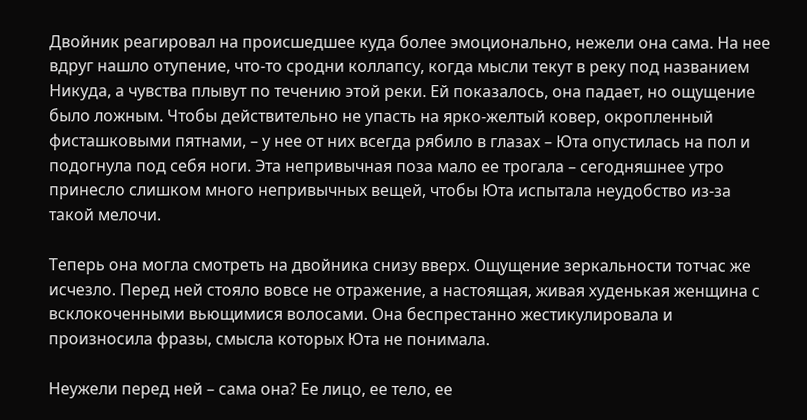Двойник реагировал на происшедшее куда более эмоционально, нежели она сама. На нее вдруг нашло отупение, что-то сродни коллапсу, когда мысли текут в реку под названием Никуда, а чувства плывут по течению этой реки. Ей показалось, она падает, но ощущение было ложным. Чтобы действительно не упасть на ярко-желтый ковер, окропленный фисташковыми пятнами, – у нее от них всегда рябило в глазах – Юта опустилась на пол и подогнула под себя ноги. Эта непривычная поза мало ее трогала – сегодняшнее утро принесло слишком много непривычных вещей, чтобы Юта испытала неудобство из-за такой мелочи.

Теперь она могла смотреть на двойника снизу вверх. Ощущение зеркальности тотчас же исчезло. Перед ней стояло вовсе не отражение, а настоящая, живая худенькая женщина с всклокоченными вьющимися волосами. Она беспрестанно жестикулировала и произносила фразы, смысла которых Юта не понимала.

Неужели перед ней – сама она? Ее лицо, ее тело, ее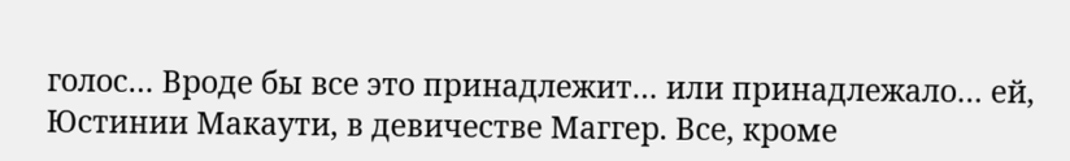голос… Вроде бы все это принадлежит… или принадлежало… ей, Юстинии Макаути, в девичестве Маггер. Все, кроме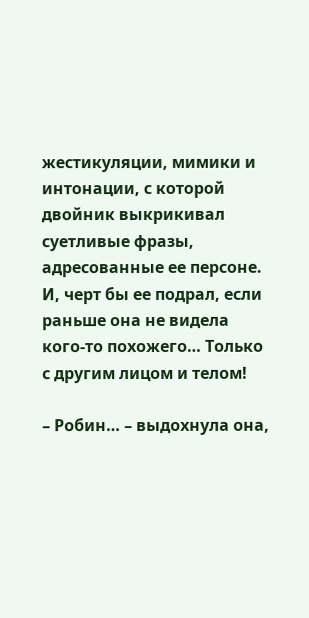жестикуляции, мимики и интонации, с которой двойник выкрикивал суетливые фразы, адресованные ее персоне. И, черт бы ее подрал, если раньше она не видела кого-то похожего… Только с другим лицом и телом!

– Робин… – выдохнула она,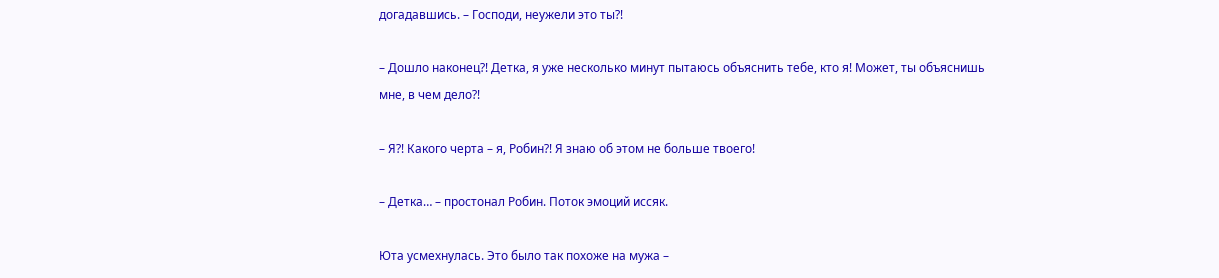догадавшись. – Господи, неужели это ты?!

– Дошло наконец?! Детка, я уже несколько минут пытаюсь объяснить тебе, кто я! Может, ты объяснишь мне, в чем дело?!

– Я?! Какого черта – я, Робин?! Я знаю об этом не больше твоего!

– Детка… – простонал Робин. Поток эмоций иссяк.

Юта усмехнулась. Это было так похоже на мужа –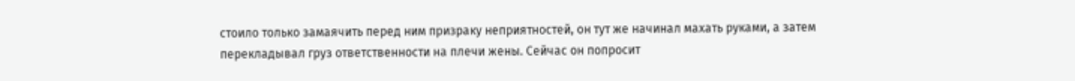стоило только замаячить перед ним призраку неприятностей, он тут же начинал махать руками, а затем перекладывал груз ответственности на плечи жены. Сейчас он попросит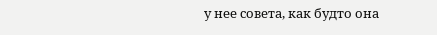у нее совета, как будто она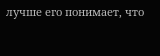лучше его понимает, что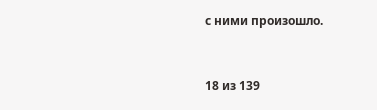с ними произошло.



18 из 139